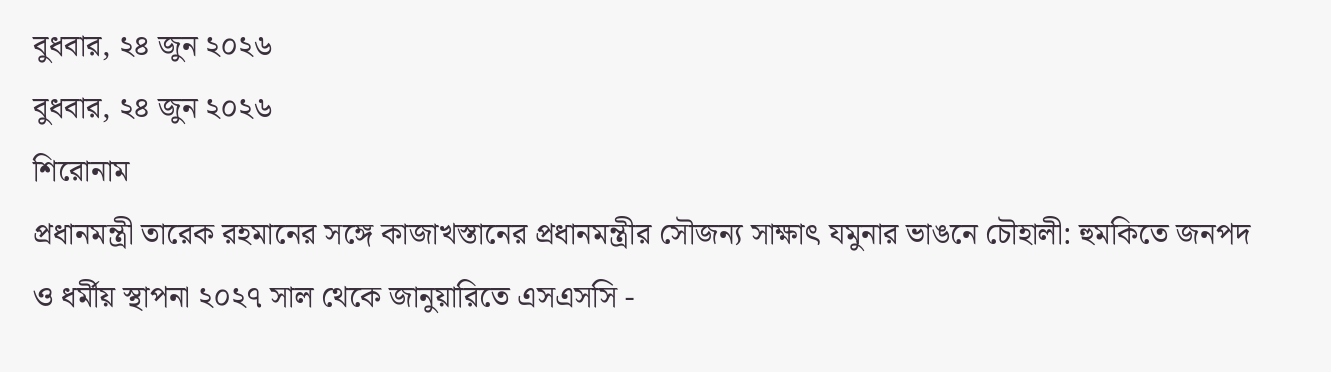বুধবার, ২৪ জুন ২০২৬
বুধবার, ২৪ জুন ২০২৬
শিরোনাম
প্রধানমন্ত্রী তারেক রহমানের সঙ্গে কাজাখস্তানের প্রধানমন্ত্রীর সৌজন্য সাক্ষাৎ যমুনার ভাঙনে চৌহালী: হুমকিতে জনপদ ও ধর্মীয় স্থাপনা ২০২৭ সাল থেকে জানুয়ারিতে এসএসসি -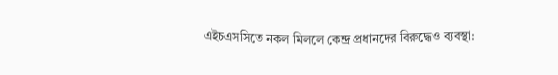এইচএসসিতে নকল মিললে কেন্দ্র প্রধানদের বিরুদ্ধেও ব্যবস্থা: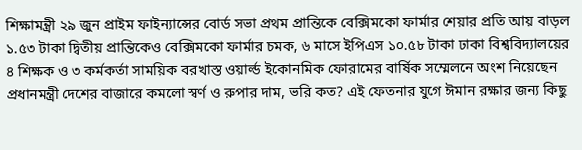শিক্ষামন্ত্রী ২৯ জুন প্রাইম ফাইন্যান্সের বোর্ড সভা প্রথম প্রান্তিকে বেক্সিমকো ফার্মার শেয়ার প্রতি আয় বাড়ল ১.৫৩ টাকা দ্বিতীয় প্রান্তিকেও বেক্সিমকো ফার্মার চমক, ৬ মাসে ইপিএস ১০.৫৮ টাকা ঢাকা বিশ্ববিদ্যালয়ের ৪ শিক্ষক ও ৩ কর্মকর্তা সাময়িক বরখাস্ত ওয়ার্ল্ড ইকোনমিক ফোরামের বার্ষিক সম্মেলনে অংশ নিয়েছেন প্রধানমন্ত্রী দেশের বাজারে কমলো স্বর্ণ ও রুপার দাম, ভরি কত? এই ফেতনার যুগে ঈমান রক্ষার জন্য কিছু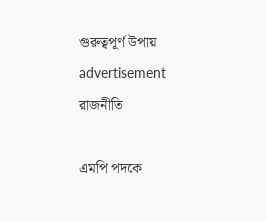গুরুত্বপূর্ণ উপায়
advertisement
রাজনীতি

এমপি পদকে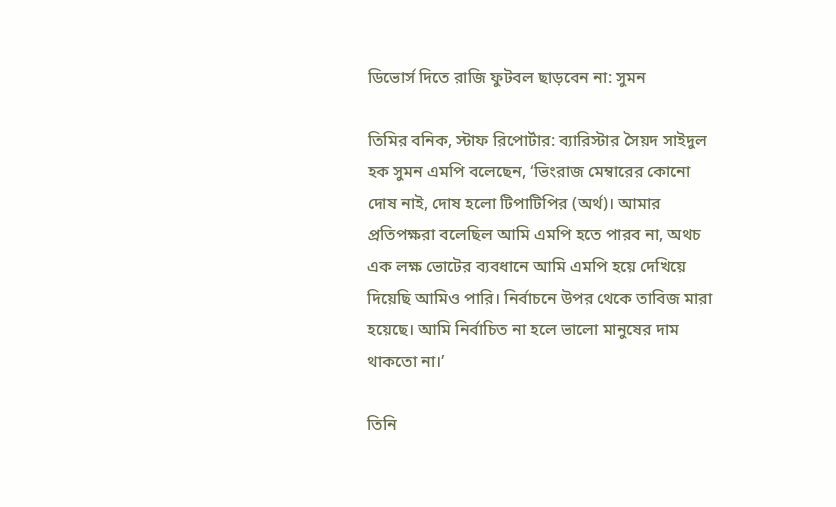ডিভোর্স দিতে রাজি ফুটবল ছাড়বেন না: সুমন

তিমির বনিক, স্টাফ রিপোর্টার: ব্যারিস্টার সৈয়দ সাইদুল হক সুমন এমপি বলেছেন, ‘ভিংরাজ মেম্বারের কোনো দোষ নাই, দোষ হলো টিপাটিপির (অর্থ)। আমার প্রতিপক্ষরা বলেছিল আমি এমপি হতে পারব না, অথচ এক লক্ষ ভোটের ব্যবধানে আমি এমপি হয়ে দেখিয়ে দিয়েছি আমিও পারি। নির্বাচনে উপর থেকে তাবিজ মারা হয়েছে। আমি নির্বাচিত না হলে ভালো মানুষের দাম থাকতো না।’

তিনি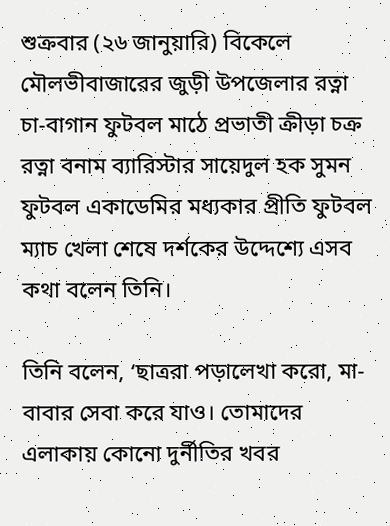শুক্রবার (২৬ জানুয়ারি) বিকেলে মৌলভীবাজারের জুড়ী উপজেলার রত্না চা-বাগান ফুটবল মাঠে প্রভাতী ক্রীড়া চক্র রত্না বনাম ব্যারিস্টার সায়েদুল হক সুমন ফুটবল একাডেমির মধ্যকার প্রীতি ফুটবল ম্যাচ খেলা শেষে দর্শকের উদ্দেশ্যে এসব কথা বলেন তিনি।

তিনি বলেন, ‘ছাত্ররা পড়ালেখা করো, মা-বাবার সেবা করে যাও। তোমাদের এলাকায় কোনো দুর্নীতির খবর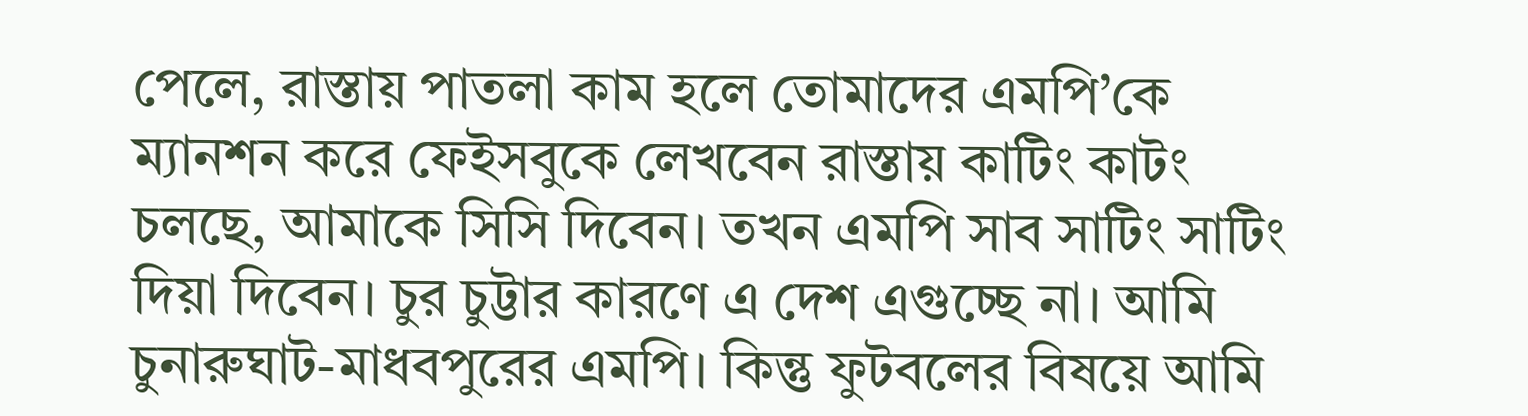পেলে, রাস্তায় পাতলা কাম হলে তোমাদের এমপি’কে ম্যানশন করে ফেইসবুকে লেখবেন রাস্তায় কাটিং কাটং চলছে, আমাকে সিসি দিবেন। তখন এমপি সাব সাটিং সাটিং দিয়া দিবেন। চুর চুট্টার কারণে এ দেশ এগুচ্ছে না। আমি চুনারুঘাট-মাধবপুরের এমপি। কিন্তু ফুটবলের বিষয়ে আমি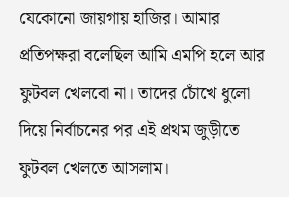যেকোনো জায়গায় হাজির। আমার প্রতিপক্ষরা বলেছিল আমি এমপি হলে আর ফুটবল খেলবো না। তাদের চোঁখে ধুলো দিয়ে নির্বাচনের পর এই প্রথম জুড়ীতে ফুটবল খেলতে আসলাম।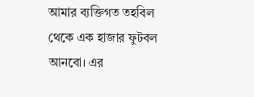আমার ব্যক্তিগত তহবিল থেকে এক হাজার ফুটবল আনবো। এর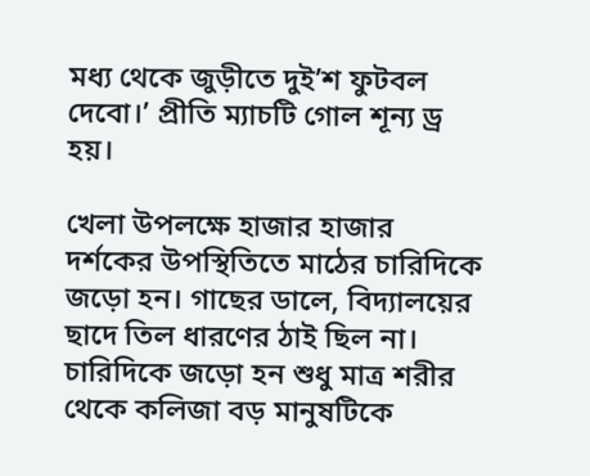মধ্য থেকে জুড়ীতে দুই’শ ফুটবল দেবো।’ প্রীতি ম্যাচটি গোল শূন্য ড্র হয়।

খেলা উপলক্ষে হাজার হাজার দর্শকের উপস্থিতিতে মাঠের চারিদিকে জড়ো হন। গাছের ডালে, বিদ্যালয়ের ছাদে তিল ধারণের ঠাই ছিল না। চারিদিকে জড়ো হন শুধু মাত্র শরীর থেকে কলিজা বড় মানুষটিকে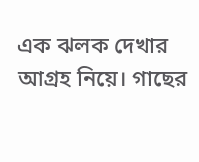এক ঝলক দেখার আগ্রহ নিয়ে। গাছের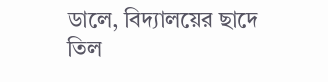ডালে, বিদ্যালয়ের ছাদে তিল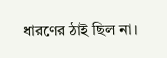ধারণের ঠাই ছিল না।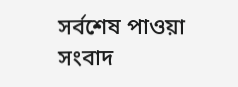সর্বশেষ পাওয়া সংবাদ